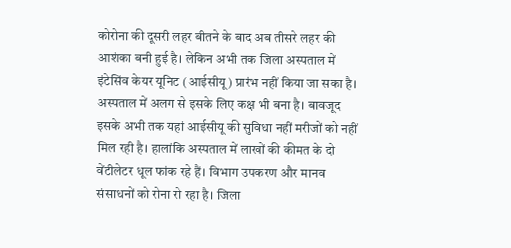कोरोना की दूसरी लहर बीतने के बाद अब तीसरे लहर की आशंका बनी हुई है। लेकिन अभी तक जिला अस्पताल में इंटेसिंव केयर यूनिट (आईसीयू) प्रारंभ नहीं किया जा सका है। अस्पताल में अलग से इसके लिए कक्ष भी बना है। बावजूद इसके अभी तक यहां आईसीयू की सुविधा नहीं मरीजों को नहीं मिल रही है। हालांकि अस्पताल में लाखों की कीमत के दो वेंटीलेटर धूल फांक रहे हैं। विभाग उपकरण और मानव संसाधनों को रोना रो रहा है। जिला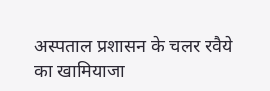अस्पताल प्रशासन के चलर रवैये का खामियाजा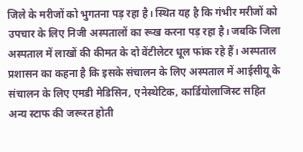जिले के मरीजों को भुगतना पड़ रहा है। स्थित यह है कि गंभीर मरीजों को उपचार के लिए निजी अस्पतालों का रूख करना पड़ रहा है। जबकि जिला अस्पताल में लाखों की कीमत के दो वेंटीलेटर धूल फांक रहे हैं। अस्पताल प्रशासन का कहना है कि इसके संचालन के लिए अस्पताल में आईसीयू के संचालन के लिए एमडी मेडिसिन, एनेस्थेटिक, कार्डियोलाजिस्ट सहित अन्य स्टाफ की जरूरत होती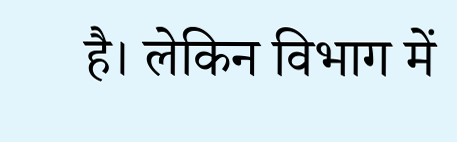है। लेकिन विभाग में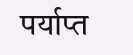पर्याप्त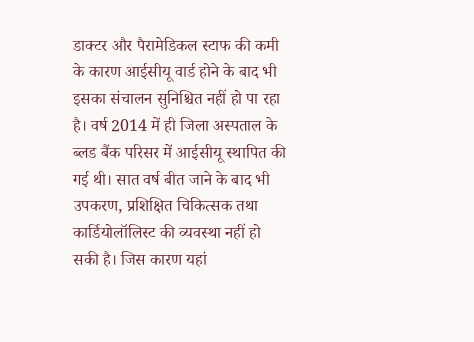डाक्टर और पैरामेडिकल स्टाफ की कमी के कारण आईसीयू वार्ड होने के बाद भी इसका संचालन सुनिश्चित नहीं हो पा रहा है। वर्ष 2014 में ही जिला अस्पताल के ब्लड बैंक परिसर में आईसीयू स्थापित की गई थी। सात वर्ष बीत जाने के बाद भी उपकरण, प्रशिक्षित चिकित्सक तथा कार्डियोलॉलिस्ट की व्यवस्था नहीं हो सकी है। जिस कारण यहां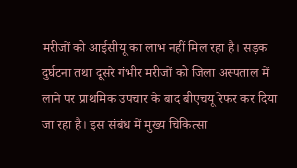मरीजों को आईसीयू का लाभ नहीं मिल रहा है। सड़क दुर्घटना तथा दूसरे गंभीर मरीजों को जिला अस्पताल में लाने पर प्राथमिक उपचार के बाद बीएचयू रेफर कर दिया जा रहा है। इस संबंध में मुख्य चिकित्सा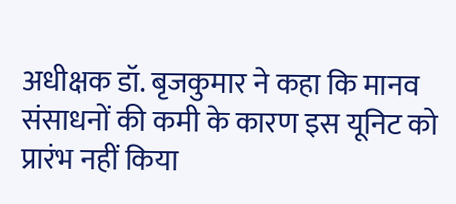अधीक्षक डॉ. बृजकुमार ने कहा कि मानव संसाधनों की कमी के कारण इस यूनिट को प्रारंभ नहीं किया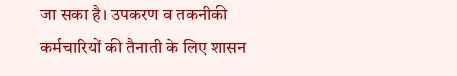जा सका है। उपकरण व तकनीकी कर्मचारियों की तैनाती के लिए शासन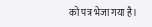को पत्र भेजा गया है।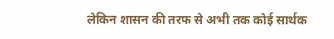लेकिन शासन की तरफ से अभी तक कोई सार्थक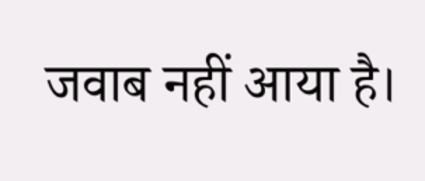जवाब नहीं आया है।